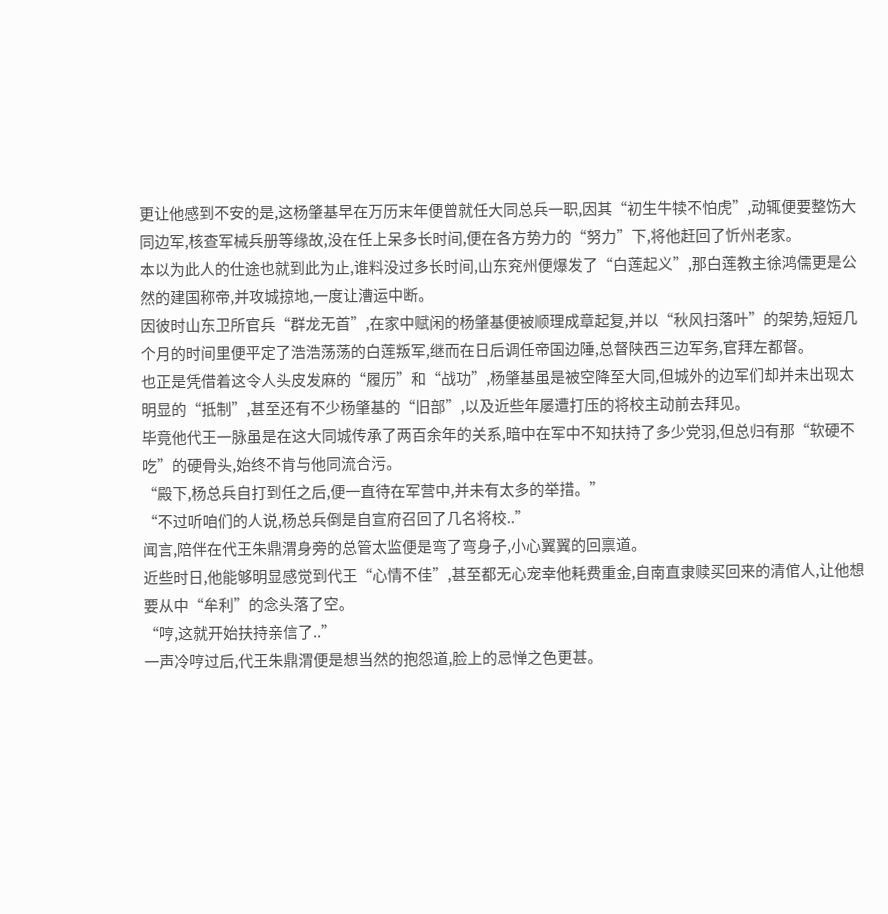更让他感到不安的是,这杨肇基早在万历末年便曾就任大同总兵一职,因其“初生牛犊不怕虎”,动辄便要整饬大同边军,核查军械兵册等缘故,没在任上呆多长时间,便在各方势力的“努力”下,将他赶回了忻州老家。
本以为此人的仕途也就到此为止,谁料没过多长时间,山东兖州便爆发了“白莲起义”,那白莲教主徐鸿儒更是公然的建国称帝,并攻城掠地,一度让漕运中断。
因彼时山东卫所官兵“群龙无首”,在家中赋闲的杨肇基便被顺理成章起复,并以“秋风扫落叶”的架势,短短几个月的时间里便平定了浩浩荡荡的白莲叛军,继而在日后调任帝国边陲,总督陕西三边军务,官拜左都督。
也正是凭借着这令人头皮发麻的“履历”和“战功”,杨肇基虽是被空降至大同,但城外的边军们却并未出现太明显的“抵制”,甚至还有不少杨肇基的“旧部”,以及近些年屡遭打压的将校主动前去拜见。
毕竟他代王一脉虽是在这大同城传承了两百余年的关系,暗中在军中不知扶持了多少党羽,但总归有那“软硬不吃”的硬骨头,始终不肯与他同流合污。
“殿下,杨总兵自打到任之后,便一直待在军营中,并未有太多的举措。”
“不过听咱们的人说,杨总兵倒是自宣府召回了几名将校..”
闻言,陪伴在代王朱鼎渭身旁的总管太监便是弯了弯身子,小心翼翼的回禀道。
近些时日,他能够明显感觉到代王“心情不佳”,甚至都无心宠幸他耗费重金,自南直隶赎买回来的清倌人,让他想要从中“牟利”的念头落了空。
“哼,这就开始扶持亲信了..”
一声冷哼过后,代王朱鼎渭便是想当然的抱怨道,脸上的忌惮之色更甚。